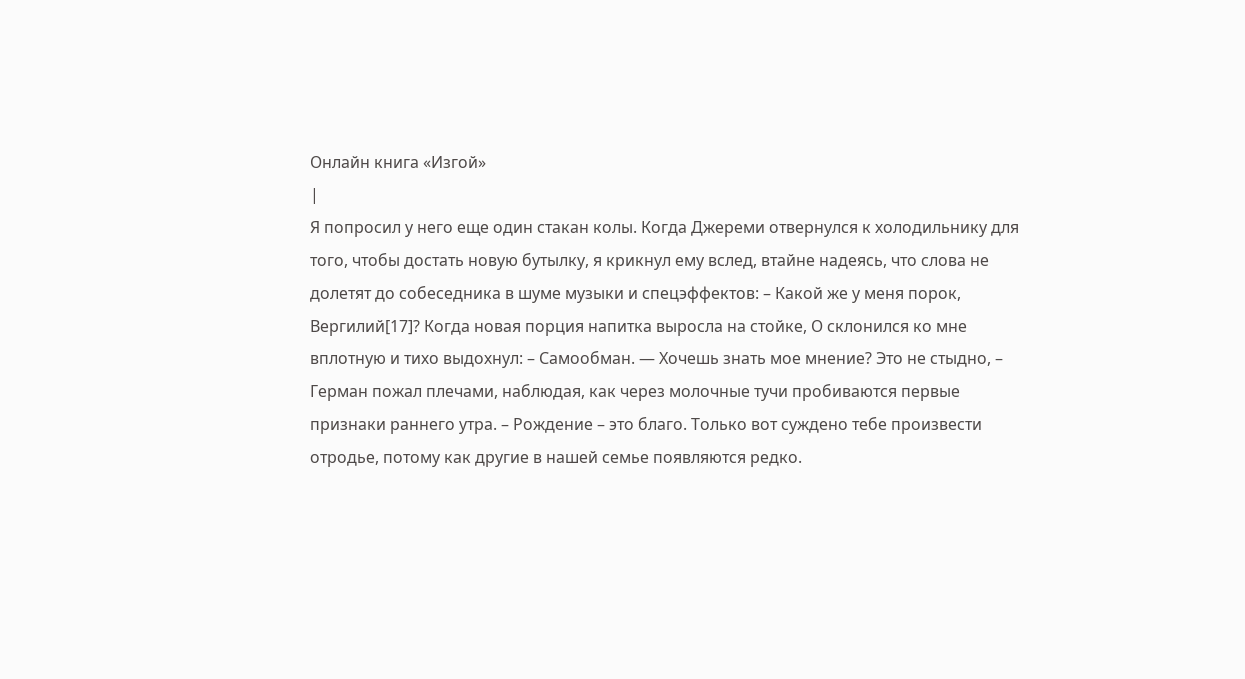Онлайн книга «Изгой»
|
Я попросил у него еще один стакан колы. Когда Джереми отвернулся к холодильнику для того, чтобы достать новую бутылку, я крикнул ему вслед, втайне надеясь, что слова не долетят до собеседника в шуме музыки и спецэффектов: – Какой же у меня порок, Вергилий[17]? Когда новая порция напитка выросла на стойке, О склонился ко мне вплотную и тихо выдохнул: – Самообман. — Хочешь знать мое мнение? Это не стыдно, – Герман пожал плечами, наблюдая, как через молочные тучи пробиваются первые признаки раннего утра. – Рождение – это благо. Только вот суждено тебе произвести отродье, потому как другие в нашей семье появляются редко.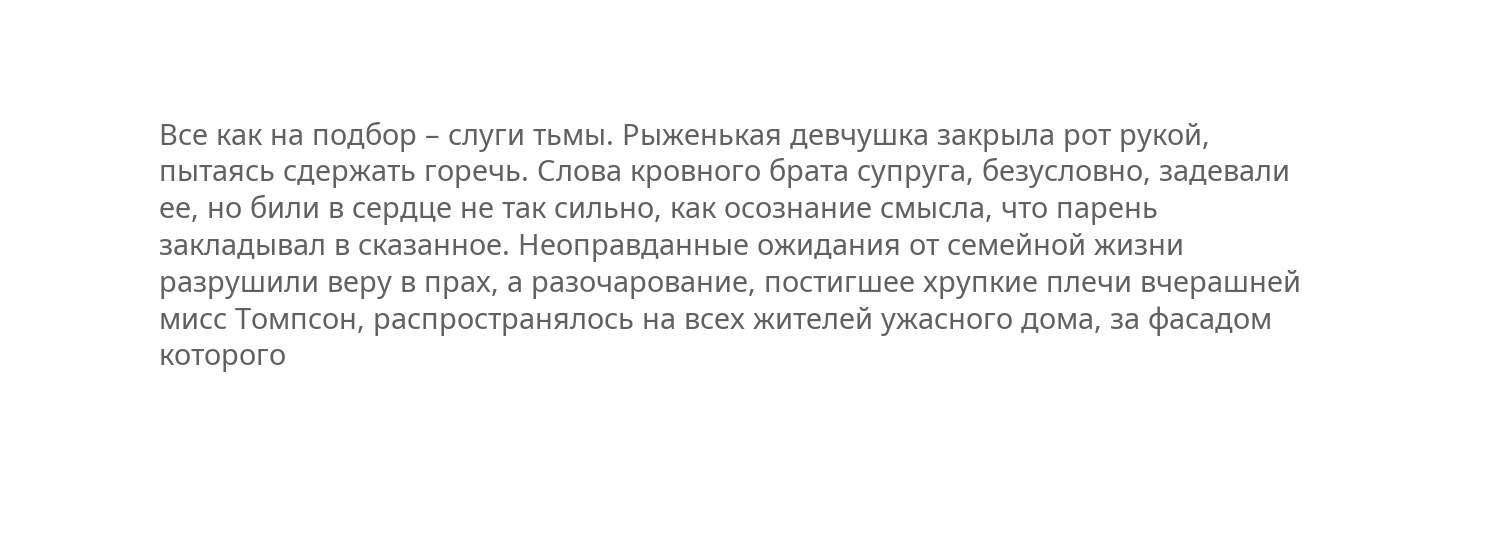Все как на подбор – слуги тьмы. Рыженькая девчушка закрыла рот рукой, пытаясь сдержать горечь. Слова кровного брата супруга, безусловно, задевали ее, но били в сердце не так сильно, как осознание смысла, что парень закладывал в сказанное. Неоправданные ожидания от семейной жизни разрушили веру в прах, а разочарование, постигшее хрупкие плечи вчерашней мисс Томпсон, распространялось на всех жителей ужасного дома, за фасадом которого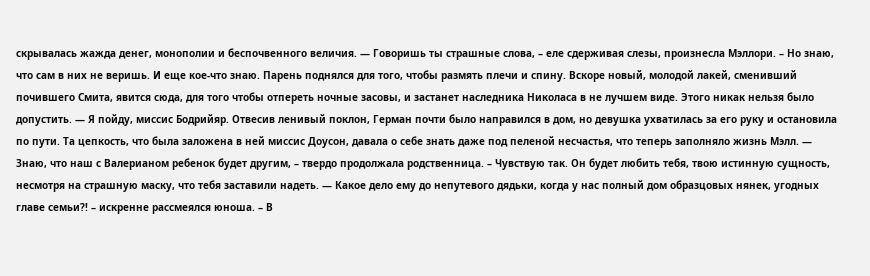скрывалась жажда денег, монополии и беспочвенного величия. — Говоришь ты страшные слова, – еле сдерживая слезы, произнесла Мэллори. – Но знаю, что сам в них не веришь. И еще кое-что знаю. Парень поднялся для того, чтобы размять плечи и спину. Вскоре новый, молодой лакей, сменивший почившего Смита, явится сюда, для того чтобы отпереть ночные засовы, и застанет наследника Николаса в не лучшем виде. Этого никак нельзя было допустить. — Я пойду, миссис Бодрийяр. Отвесив ленивый поклон, Герман почти было направился в дом, но девушка ухватилась за его руку и остановила по пути. Та цепкость, что была заложена в ней миссис Доусон, давала о себе знать даже под пеленой несчастья, что теперь заполняло жизнь Мэлл. — Знаю, что наш с Валерианом ребенок будет другим, – твердо продолжала родственница. – Чувствую так. Он будет любить тебя, твою истинную сущность, несмотря на страшную маску, что тебя заставили надеть. — Какое дело ему до непутевого дядьки, когда у нас полный дом образцовых нянек, угодных главе семьи?! – искренне рассмеялся юноша. – В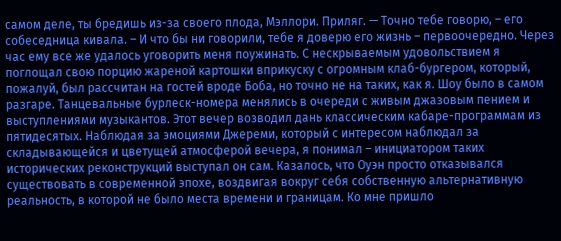самом деле, ты бредишь из-за своего плода, Мэллори. Приляг. — Точно тебе говорю, – его собеседница кивала. – И что бы ни говорили, тебе я доверю его жизнь – первоочередно. Через час ему все же удалось уговорить меня поужинать. С нескрываемым удовольствием я поглощал свою порцию жареной картошки вприкуску с огромным клаб-бургером, который, пожалуй, был рассчитан на гостей вроде Боба, но точно не на таких, как я. Шоу было в самом разгаре. Танцевальные бурлеск-номера менялись в очереди с живым джазовым пением и выступлениями музыкантов. Этот вечер возводил дань классическим кабаре-программам из пятидесятых. Наблюдая за эмоциями Джереми, который с интересом наблюдал за складывающейся и цветущей атмосферой вечера, я понимал – инициатором таких исторических реконструкций выступал он сам. Казалось, что Оуэн просто отказывался существовать в современной эпохе, воздвигая вокруг себя собственную альтернативную реальность, в которой не было места времени и границам. Ко мне пришло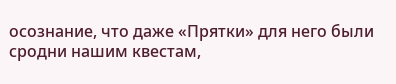осознание, что даже «Прятки» для него были сродни нашим квестам,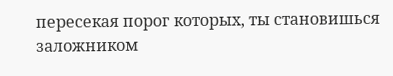пересекая порог которых, ты становишься заложником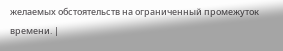желаемых обстоятельств на ограниченный промежуток времени. |